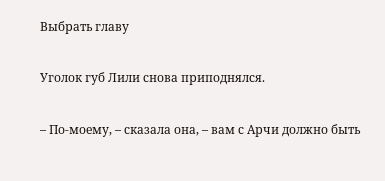Выбрать главу

Уголок губ Лили снова приподнялся.

– По-моему, – сказала она, – вам с Арчи должно быть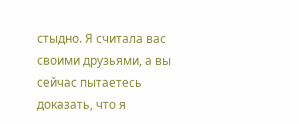стыдно. Я считала вас своими друзьями, а вы сейчас пытаетесь доказать, что я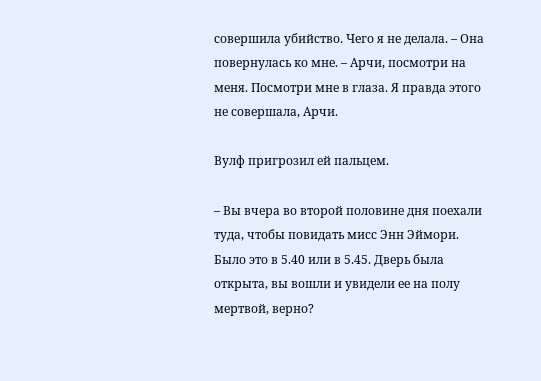совершила убийство. Чего я не делала. – Она повернулась ко мне. – Арчи, посмотри на меня. Посмотри мне в глаза. Я правда этого не совершала, Арчи.

Вулф пригрозил ей пальцем.

– Вы вчера во второй половине дня поехали туда, чтобы повидать мисс Энн Эймори. Было это в 5.40 или в 5.45. Дверь была открыта, вы вошли и увидели ее на полу мертвой, верно?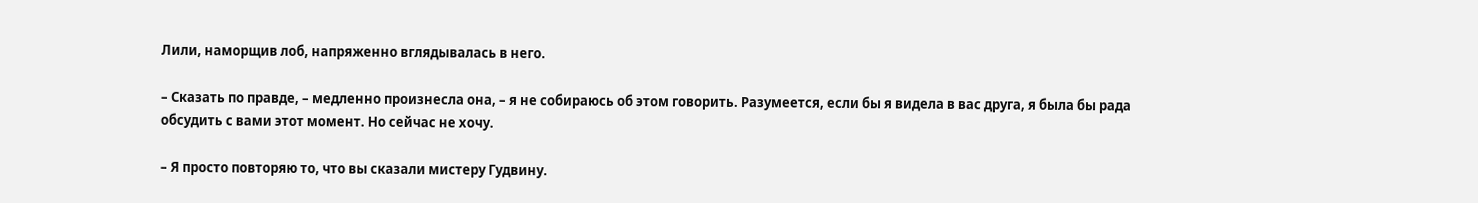Лили, наморщив лоб, напряженно вглядывалась в него.

– Сказать по правде, – медленно произнесла она, – я не собираюсь об этом говорить. Разумеется, если бы я видела в вас друга, я была бы рада обсудить с вами этот момент. Но сейчас не хочу.

– Я просто повторяю то, что вы сказали мистеру Гудвину.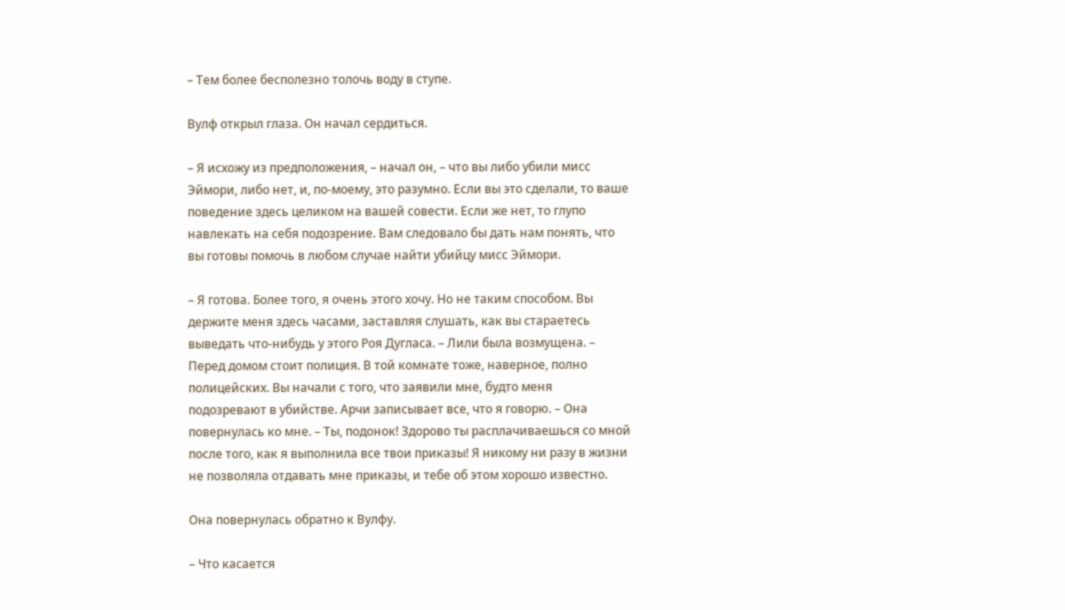– Тем более бесполезно толочь воду в ступе.

Вулф открыл глаза. Он начал сердиться.

– Я исхожу из предположения, – начал он, – что вы либо убили мисс Эймори, либо нет, и, по-моему, это разумно. Если вы это сделали, то ваше поведение здесь целиком на вашей совести. Если же нет, то глупо навлекать на себя подозрение. Вам следовало бы дать нам понять, что вы готовы помочь в любом случае найти убийцу мисс Эймори.

– Я готова. Более того, я очень этого хочу. Но не таким способом. Вы держите меня здесь часами, заставляя слушать, как вы стараетесь выведать что-нибудь у этого Роя Дугласа. – Лили была возмущена. – Перед домом стоит полиция. В той комнате тоже, наверное, полно полицейских. Вы начали с того, что заявили мне, будто меня подозревают в убийстве. Арчи записывает все, что я говорю. – Она повернулась ко мне. – Ты, подонок! Здорово ты расплачиваешься со мной после того, как я выполнила все твои приказы! Я никому ни разу в жизни не позволяла отдавать мне приказы, и тебе об этом хорошо известно.

Она повернулась обратно к Вулфу.

– Что касается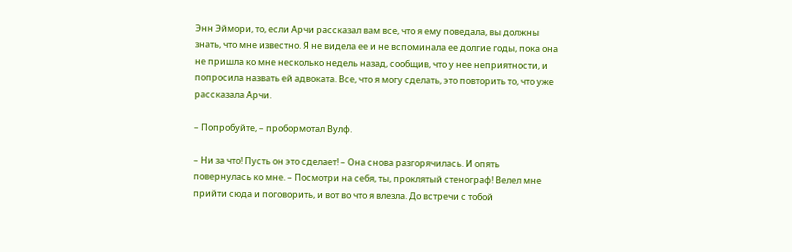Энн Эймори, то, если Арчи рассказал вам все, что я ему поведала, вы должны знать, что мне известно. Я не видела ее и не вспоминала ее долгие годы, пока она не пришла ко мне несколько недель назад, сообщив, что у нее неприятности, и попросила назвать ей адвоката. Все, что я могу сделать, это повторить то, что уже рассказала Арчи.

– Попробуйте, – пробормотал Вулф.

– Ни за что! Пусть он это сделает! – Она снова разгорячилась. И опять повернулась ко мне. – Посмотри на себя, ты, проклятый стенограф! Велел мне прийти сюда и поговорить, и вот во что я влезла. До встречи с тобой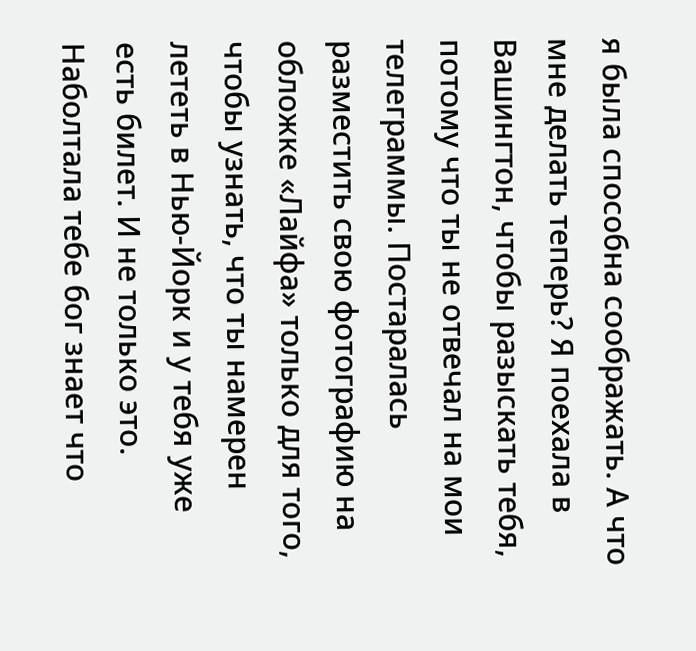я была способна соображать. А что мне делать теперь? Я поехала в Вашингтон, чтобы разыскать тебя, потому что ты не отвечал на мои телеграммы. Постаралась разместить свою фотографию на обложке «Лайфа» только для того, чтобы узнать, что ты намерен лететь в Нью-Йорк и у тебя уже есть билет. И не только это. Наболтала тебе бог знает что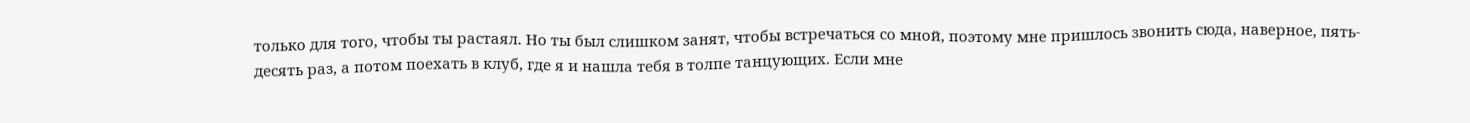только для того, чтобы ты растаял. Но ты был слишком занят, чтобы встречаться со мной, поэтому мне пришлось звонить сюда, наверное, пять-десять раз, а потом поехать в клуб, где я и нашла тебя в толпе танцующих. Если мне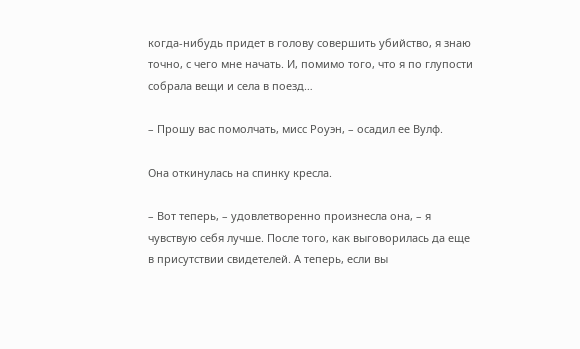когда-нибудь придет в голову совершить убийство, я знаю точно, с чего мне начать. И, помимо того, что я по глупости собрала вещи и села в поезд…

– Прошу вас помолчать, мисс Роуэн, – осадил ее Вулф.

Она откинулась на спинку кресла.

– Вот теперь, – удовлетворенно произнесла она, – я чувствую себя лучше. После того, как выговорилась да еще в присутствии свидетелей. А теперь, если вы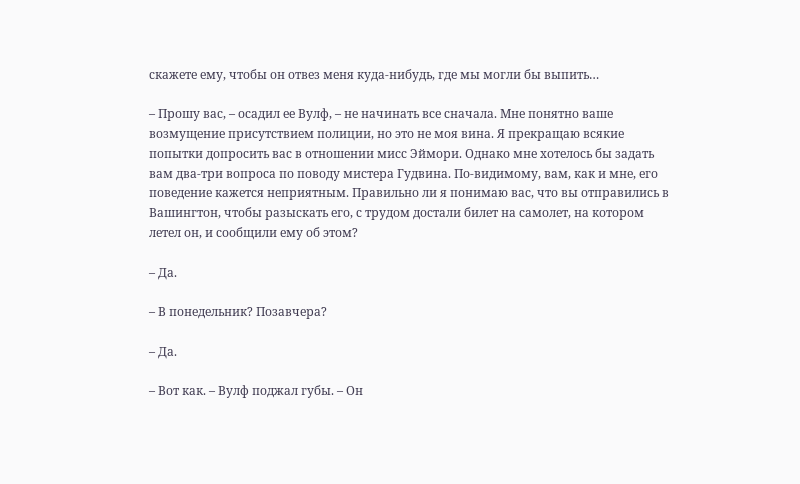скажете ему, чтобы он отвез меня куда-нибудь, где мы могли бы выпить…

– Прошу вас, – осадил ее Вулф, – не начинать все сначала. Мне понятно ваше возмущение присутствием полиции, но это не моя вина. Я прекращаю всякие попытки допросить вас в отношении мисс Эймори. Однако мне хотелось бы задать вам два-три вопроса по поводу мистера Гудвина. По-видимому, вам, как и мне, его поведение кажется неприятным. Правильно ли я понимаю вас, что вы отправились в Вашингтон, чтобы разыскать его, с трудом достали билет на самолет, на котором летел он, и сообщили ему об этом?

– Да.

– В понедельник? Позавчера?

– Да.

– Вот как. – Вулф поджал губы. – Он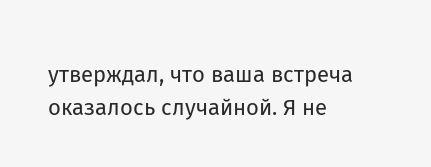утверждал, что ваша встреча оказалось случайной. Я не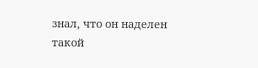знал, что он наделен такой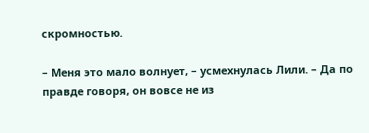скромностью.

– Меня это мало волнует, – усмехнулась Лили. – Да по правде говоря, он вовсе не из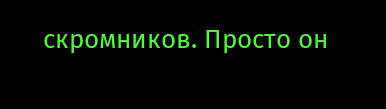скромников. Просто он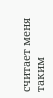считает меня таким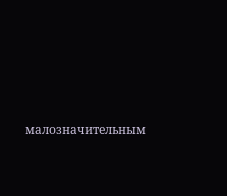малозначительным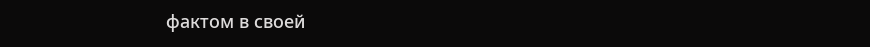фактом в своей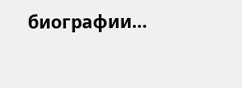биографии…